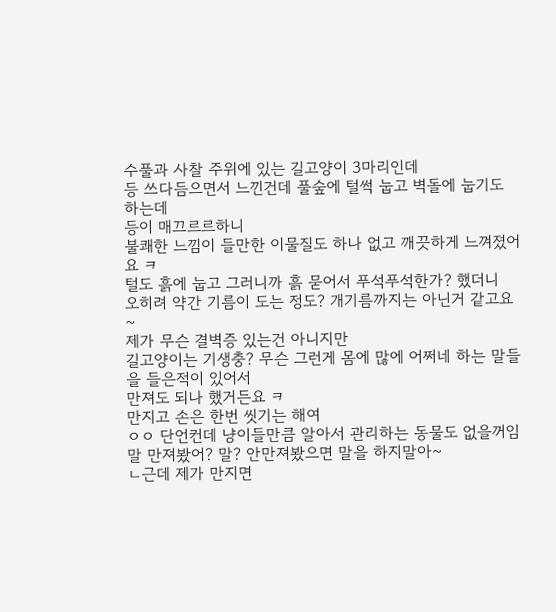수풀과 사찰 주위에 있는 길고양이 3마리인데
등 쓰다듬으면서 느낀건데 풀숲에 털썩 눕고 벽돌에 눕기도 하는데
등이 매끄르르하니
불쾌한 느낌이 들만한 이물질도 하나 없고 깨끗하게 느껴졌어요 ㅋ
털도 흙에 눕고 그러니까 흙 묻어서 푸석푸석한가? 했더니
오히려 약간 기름이 도는 정도? 개기름까지는 아닌거 같고요~
제가 무슨 결벽증 있는건 아니지만
길고양이는 기생충? 무슨 그런게 몸에 많에 어쩌네 하는 말들을 들은적이 있어서
만져도 되나 했거든요 ㅋ
만지고 손은 한번 씻기는 해여
ㅇㅇ 단언컨데 냥이들만큼 알아서 관리하는 동물도 없을꺼임
말 만져봤어? 말? 안만져봤으면 말을 하지말아~
ㄴ근데 제가 만지면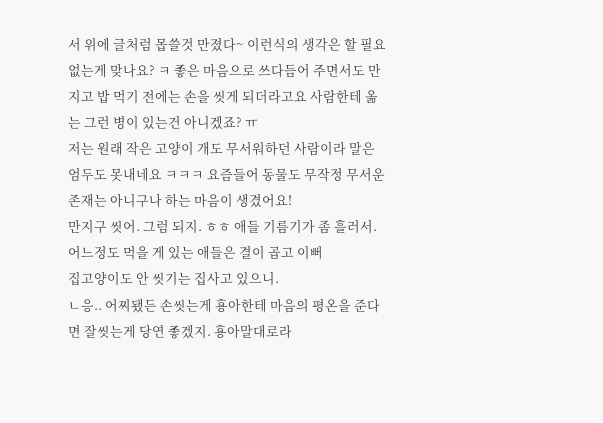서 위에 글처럼 몹쓸것 만졌다~ 이런식의 생각은 할 필요 없는게 맞나요? ㅋ 좋은 마음으로 쓰다듬어 주면서도 만지고 밥 먹기 전에는 손을 씻게 되더라고요 사람한테 옮는 그런 병이 있는건 아니겠죠? ㅠ
저는 원래 작은 고양이 개도 무서워하던 사람이라 말은 엄두도 못내네요 ㅋㅋㅋ 요즘들어 동물도 무작정 무서운 존재는 아니구나 하는 마음이 생겼어요!
만지구 씻어. 그럼 되지. ㅎㅎ 애들 기름기가 좀 흘러서. 어느정도 먹을 게 있는 애들은 결이 곱고 이뻐
집고양이도 안 씻기는 집사고 있으니.
ㄴ응.. 어찌됐든 손씻는게 횽아한테 마음의 평온을 준다면 잘씻는게 당연 좋겠지. 횽아말대로라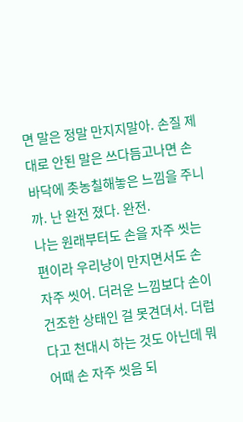면 말은 정말 만지지말아. 손질 제대로 안된 말은 쓰다듬고나면 손바닥에 촛농칠해놓은 느낌을 주니까. 난 완전 졌다. 완전.
나는 원래부터도 손을 자주 씻는 편이라 우리냥이 만지면서도 손 자주 씻어. 더러운 느낌보다 손이 건조한 상태인 걸 못견뎌서. 더럽다고 천대시 하는 것도 아닌데 뭐 어때 손 자주 씻음 되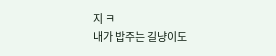지 ㅋ
내가 밥주는 길냥이도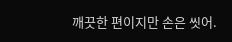깨끗한 편이지만 손은 씻어.